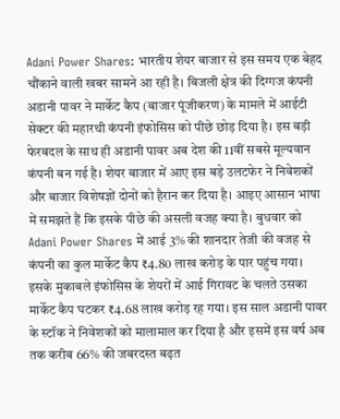Adani Power Shares: भारतीय शेयर बाजार से इस समय एक बेहद चौंकाने वाली खबर सामने आ रही है। बिजली क्षेत्र की दिग्गज कंपनी अडानी पावर ने मार्केट कैप (बाजार पूंजीकरण) के मामले में आईटी सेक्टर की महारथी कंपनी इंफोसिस को पीछे छोड़ दिया है। इस बड़ी फेरबदल के साथ ही अडानी पावर अब देश की 11वीं सबसे मूल्यवान कंपनी बन गई है। शेयर बाजार में आए इस बड़े उलटफेर ने निवेशकों और बाजार विशेषज्ञों दोनों को हैरान कर दिया है। आइए आसान भाषा में समझते हैं कि इसके पीछे की असली वजह क्या है। बुधवार को Adani Power Shares में आई 3% की शानदार तेजी की वजह से कंपनी का कुल मार्केट कैप ₹4.80 लाख करोड़ के पार पहुंच गया। इसके मुकाबले इंफोसिस के शेयरों में आई गिरावट के चलते उसका मार्केट कैप घटकर ₹4.68 लाख करोड़ रह गया। इस साल अडानी पावर के स्टॉक ने निवेशकों को मालामाल कर दिया है और इसमें इस वर्ष अब तक करीब 66% की जबरदस्त बढ़त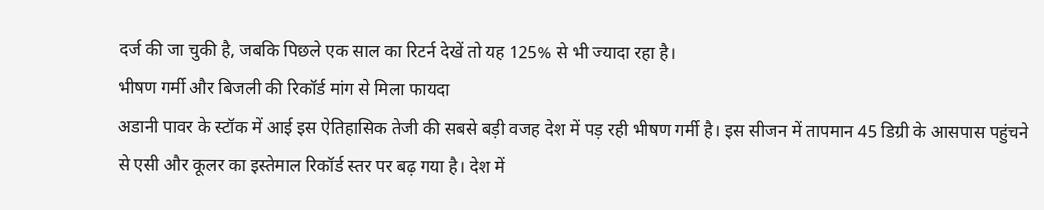दर्ज की जा चुकी है, जबकि पिछले एक साल का रिटर्न देखें तो यह 125% से भी ज्यादा रहा है।
भीषण गर्मी और बिजली की रिकॉर्ड मांग से मिला फायदा
अडानी पावर के स्टॉक में आई इस ऐतिहासिक तेजी की सबसे बड़ी वजह देश में पड़ रही भीषण गर्मी है। इस सीजन में तापमान 45 डिग्री के आसपास पहुंचने से एसी और कूलर का इस्तेमाल रिकॉर्ड स्तर पर बढ़ गया है। देश में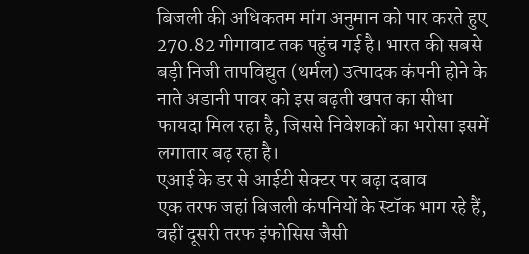बिजली की अधिकतम मांग अनुमान को पार करते हुए 270.82 गीगावाट तक पहुंच गई है। भारत की सबसे बड़ी निजी तापविद्युत (थर्मल) उत्पादक कंपनी होने के नाते अडानी पावर को इस बढ़ती खपत का सीधा फायदा मिल रहा है, जिससे निवेशकों का भरोसा इसमें लगातार बढ़ रहा है।
एआई के डर से आईटी सेक्टर पर बढ़ा दबाव
एक तरफ जहां बिजली कंपनियों के स्टॉक भाग रहे हैं, वहीं दूसरी तरफ इंफोसिस जैसी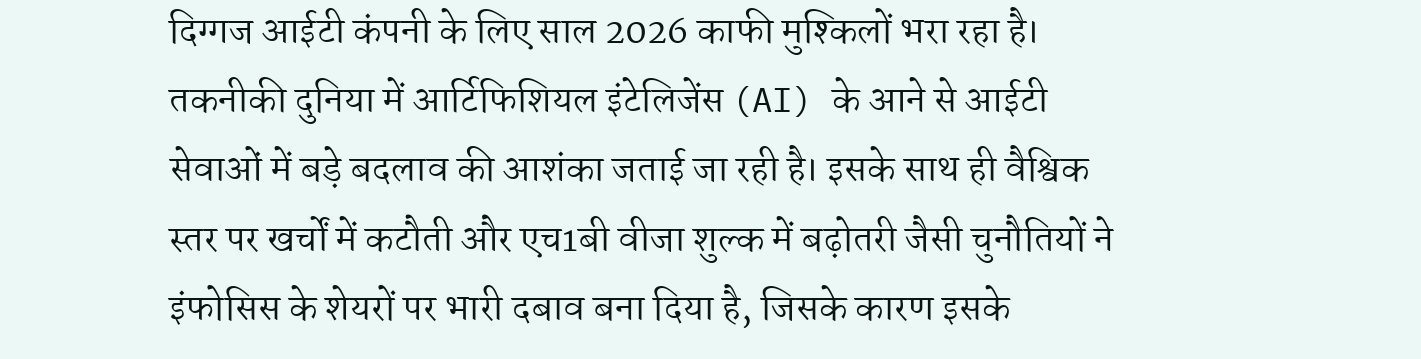दिग्गज आईटी कंपनी के लिए साल 2026 काफी मुश्किलों भरा रहा है। तकनीकी दुनिया में आर्टिफिशियल इंटेलिजेंस (AI) के आने से आईटी सेवाओं में बड़े बदलाव की आशंका जताई जा रही है। इसके साथ ही वैश्विक स्तर पर खर्चों में कटौती और एच1बी वीजा शुल्क में बढ़ोतरी जैसी चुनौतियों ने इंफोसिस के शेयरों पर भारी दबाव बना दिया है, जिसके कारण इसके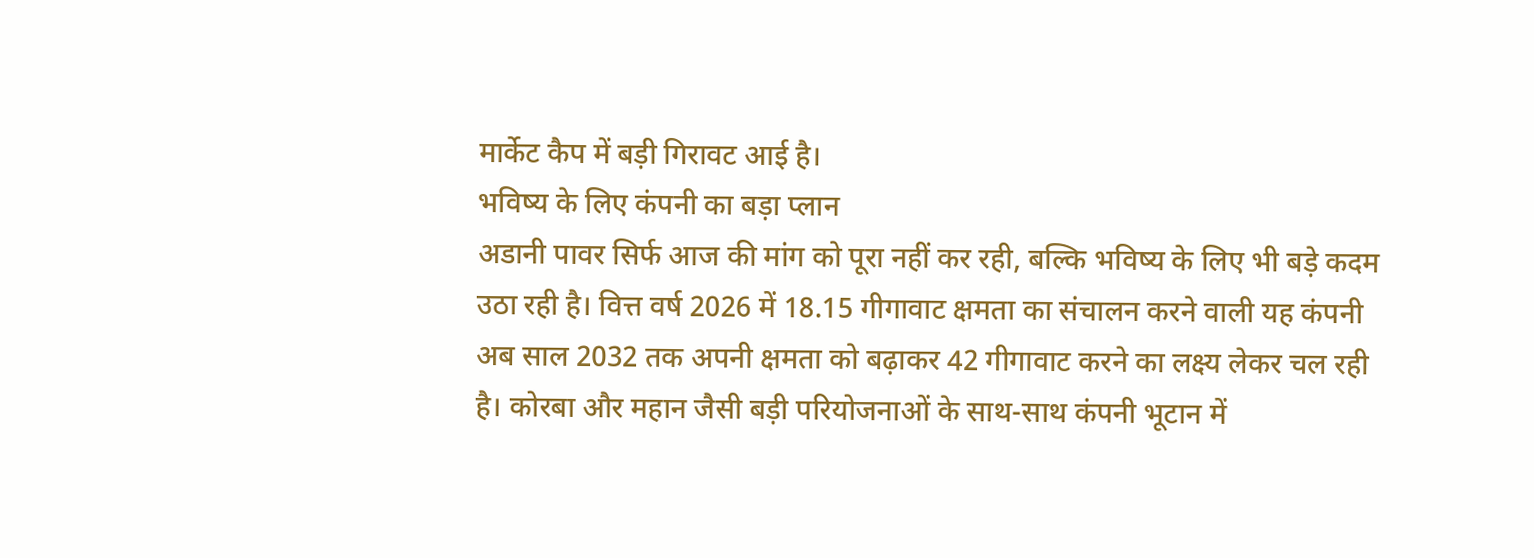मार्केट कैप में बड़ी गिरावट आई है।
भविष्य के लिए कंपनी का बड़ा प्लान
अडानी पावर सिर्फ आज की मांग को पूरा नहीं कर रही, बल्कि भविष्य के लिए भी बड़े कदम उठा रही है। वित्त वर्ष 2026 में 18.15 गीगावाट क्षमता का संचालन करने वाली यह कंपनी अब साल 2032 तक अपनी क्षमता को बढ़ाकर 42 गीगावाट करने का लक्ष्य लेकर चल रही है। कोरबा और महान जैसी बड़ी परियोजनाओं के साथ-साथ कंपनी भूटान में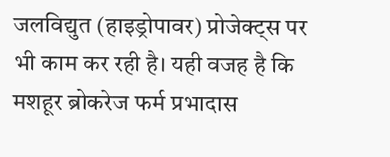जलविद्युत (हाइड्रोपावर) प्रोजेक्ट्स पर भी काम कर रही है। यही वजह है कि मशहूर ब्रोकरेज फर्म प्रभादास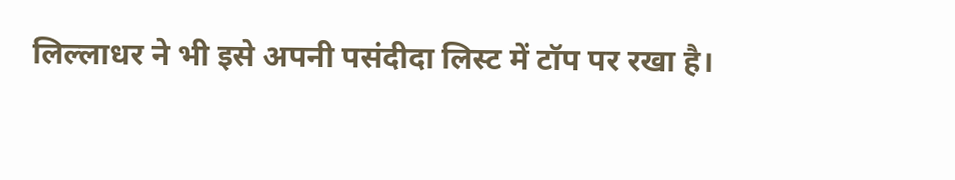लिल्लाधर ने भी इसे अपनी पसंदीदा लिस्ट में टॉप पर रखा है।